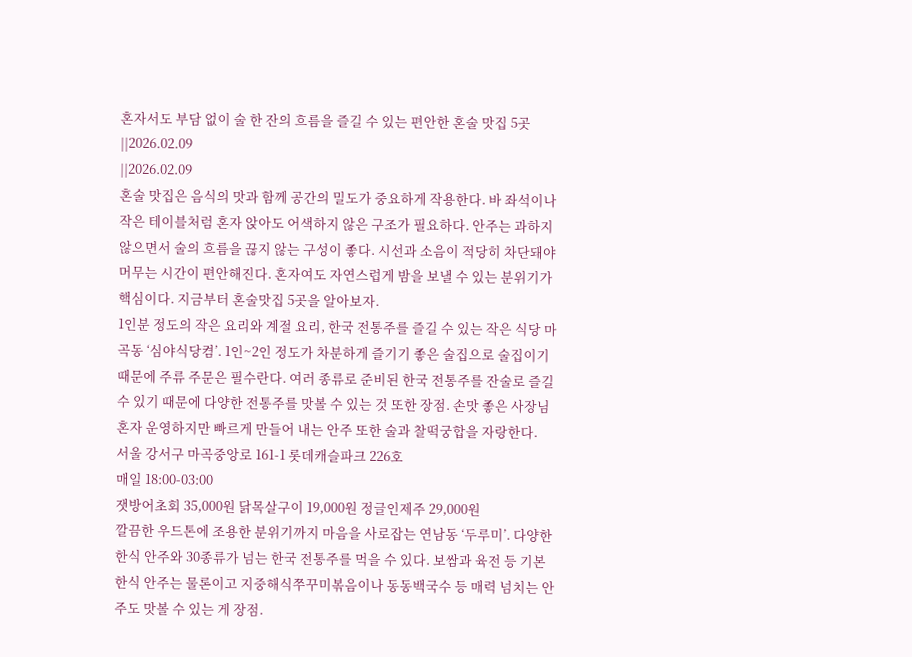혼자서도 부담 없이 술 한 잔의 흐름을 즐길 수 있는 편안한 혼술 맛집 5곳
||2026.02.09
||2026.02.09
혼술 맛집은 음식의 맛과 함께 공간의 밀도가 중요하게 작용한다. 바 좌석이나 작은 테이블처럼 혼자 앉아도 어색하지 않은 구조가 필요하다. 안주는 과하지 않으면서 술의 흐름을 끊지 않는 구성이 좋다. 시선과 소음이 적당히 차단돼야 머무는 시간이 편안해진다. 혼자여도 자연스럽게 밤을 보낼 수 있는 분위기가 핵심이다. 지금부터 혼술맛집 5곳을 알아보자.
1인분 정도의 작은 요리와 계절 요리, 한국 전통주를 즐길 수 있는 작은 식당 마곡동 ‘심야식당켬’. 1인~2인 정도가 차분하게 즐기기 좋은 술집으로 술집이기 때문에 주류 주문은 필수란다. 여러 종류로 준비된 한국 전통주를 잔술로 즐길 수 있기 때문에 다양한 전통주를 맛볼 수 있는 것 또한 장점. 손맛 좋은 사장님 혼자 운영하지만 빠르게 만들어 내는 안주 또한 술과 찰떡궁합을 자랑한다.
서울 강서구 마곡중앙로 161-1 롯데캐슬파크 226호
매일 18:00-03:00
잿방어초회 35,000원 닭목살구이 19,000원 정글인제주 29,000원
깔끔한 우드톤에 조용한 분위기까지 마음을 사로잡는 연남동 ‘두루미’. 다양한 한식 안주와 30종류가 넘는 한국 전통주를 먹을 수 있다. 보쌈과 육전 등 기본 한식 안주는 물론이고 지중해식쭈꾸미볶음이나 동동백국수 등 매력 넘치는 안주도 맛볼 수 있는 게 장점.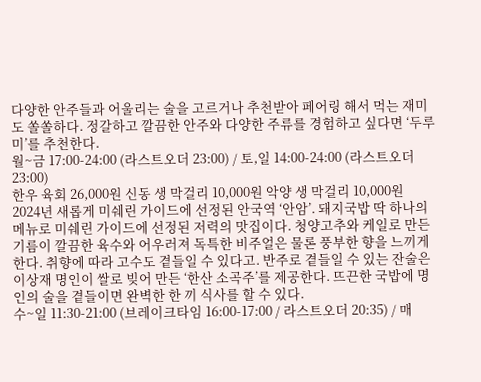다양한 안주들과 어울리는 술을 고르거나 추천받아 페어링 해서 먹는 재미도 쏠쏠하다. 정갈하고 깔끔한 안주와 다양한 주류를 경험하고 싶다면 ‘두루미’를 추천한다.
월~금 17:00-24:00 (라스트오더 23:00) / 토,일 14:00-24:00 (라스트오더 23:00)
한우 육회 26,000원 신동 생 막걸리 10,000원 악양 생 막걸리 10,000원
2024년 새롭게 미쉐린 가이드에 선정된 안국역 ‘안암’. 돼지국밥 딱 하나의 메뉴로 미쉐린 가이드에 선정된 저력의 맛집이다. 청양고추와 케일로 만든 기름이 깔끔한 육수와 어우러져 독특한 비주얼은 물론 풍부한 향을 느끼게 한다. 취향에 따라 고수도 곁들일 수 있다고. 반주로 곁들일 수 있는 잔술은 이상재 명인이 쌀로 빚어 만든 ‘한산 소곡주’를 제공한다. 뜨끈한 국밥에 명인의 술을 곁들이면 완벽한 한 끼 식사를 할 수 있다.
수~일 11:30-21:00 (브레이크타임 16:00-17:00 / 라스트오더 20:35) / 매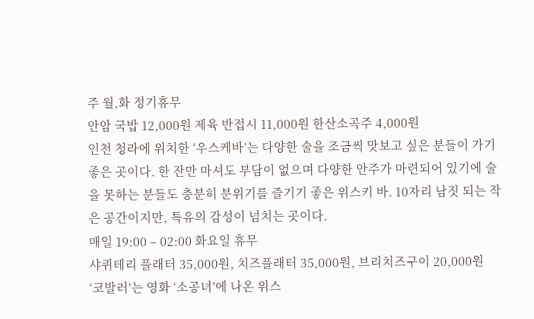주 월,화 정기휴무
안암 국밥 12,000원 제육 반접시 11,000원 한산소곡주 4,000원
인천 청라에 위치한 ‘우스케바’는 다양한 술을 조금씩 맛보고 싶은 분들이 가기 좋은 곳이다. 한 잔만 마셔도 부담이 없으며 다양한 안주가 마련되어 있기에 술을 못하는 분들도 충분히 분위기를 즐기기 좋은 위스키 바. 10자리 남짓 되는 작은 공간이지만, 특유의 감성이 넘치는 곳이다.
매일 19:00 – 02:00 화요일 휴무
샤퀴테리 플래터 35,000원, 치즈플래터 35,000원, 브리치즈구이 20,000원
‘코발러’는 영화 ‘소공녀’에 나온 위스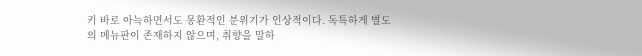키 바로 아늑하면서도 몽환적인 분위기가 인상적이다. 독특하게 별도의 메뉴판이 존재하지 않으며, 취향을 말하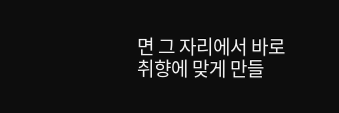면 그 자리에서 바로 취향에 맞게 만들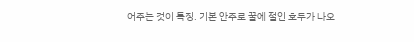어주는 것이 특징. 기본 안주로 꿀에 절인 호두가 나오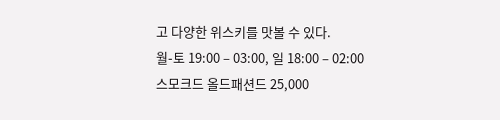고 다양한 위스키를 맛볼 수 있다.
월-토 19:00 – 03:00, 일 18:00 – 02:00
스모크드 올드패션드 25,000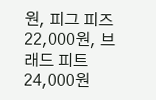원, 피그 피즈 22,000원, 브래드 피트 24,000원